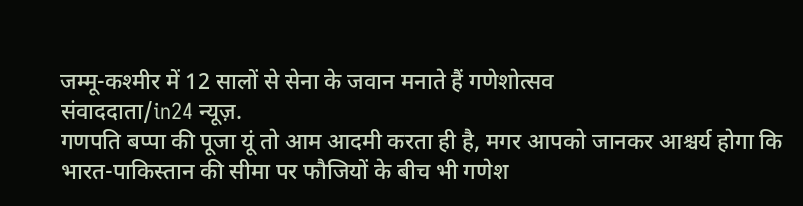जम्मू-कश्मीर में 12 सालों से सेना के जवान मनाते हैं गणेशोत्सव
संवाददाता/in24 न्यूज़.
गणपति बप्पा की पूजा यूं तो आम आदमी करता ही है, मगर आपको जानकर आश्चर्य होगा कि भारत-पाकिस्तान की सीमा पर फौजियों के बीच भी गणेश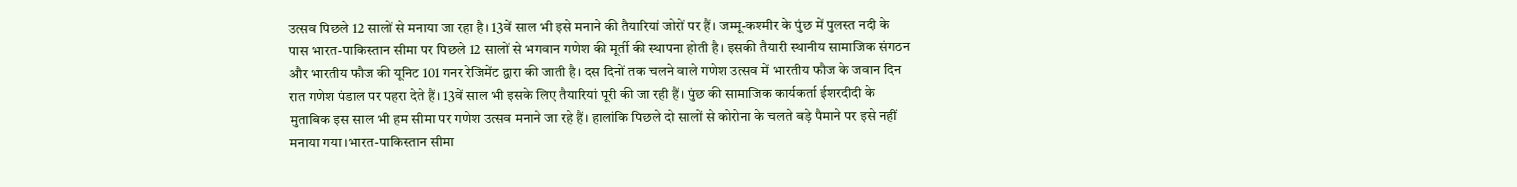उत्सव पिछले 12 सालों से मनाया जा रहा है। 13वें साल भी इसे मनाने की तैयारियां जोरों पर हैं। जम्मू-कश्मीर के पुंछ में पुलस्त नदी के पास भारत-पाकिस्तान सीमा पर पिछले 12 सालों से भगवान गणेश की मूर्ती की स्थापना होती है। इसकी तैयारी स्थानीय सामाजिक संगठन और भारतीय फौज की यूनिट 101 गनर रेजिमेंट द्वारा की जाती है। दस दिनों तक चलने वाले गणेश उत्सव में भारतीय फौज के जवान दिन रात गणेश पंडाल पर पहरा देते हैं। 13वें साल भी इसके लिए तैयारियां पूरी की जा रही हैं। पुंछ की सामाजिक कार्यकर्ता ईशरदीदी के मुताबिक इस साल भी हम सीमा पर गणेश उत्सव मनाने जा रहे हैं। हालांकि पिछले दो सालों से कोरोना के चलते बड़े पैमाने पर इसे नहीं मनाया गया।भारत-पाकिस्तान सीमा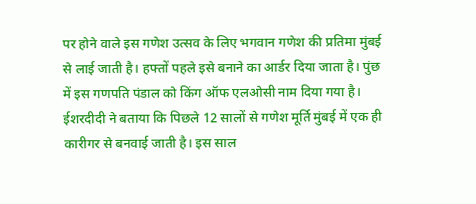पर होने वाले इस गणेश उत्सव के लिए भगवान गणेश की प्रतिमा मुंबई से लाई जाती है। हफ्तों पहले इसे बनाने का आर्डर दिया जाता है। पुंछ में इस गणपति पंडाल को किंग ऑफ एलओसी नाम दिया गया है। ईशरदीदी ने बताया कि पिछले 12 सालों से गणेश मूर्ति मुंबई में एक ही कारीगर से बनवाई जाती है। इस साल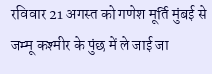रविवार 21 अगस्त को गणेश मूर्ति मुंबई से जम्मू कश्मीर के पुंछ में ले जाई जा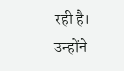रही है। उन्होंने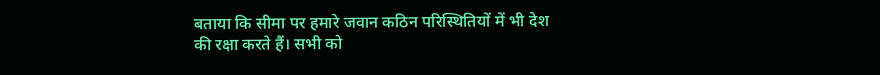बताया कि सीमा पर हमारे जवान कठिन परिस्थितियों में भी देश की रक्षा करते हैं। सभी को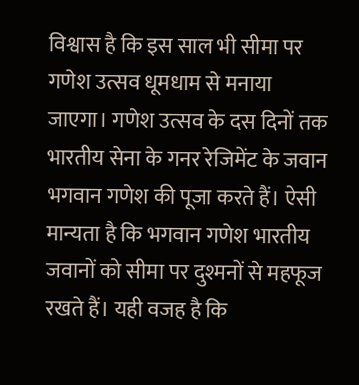विश्वास है कि इस साल भी सीमा पर गणेश उत्सव धूमधाम से मनाया जाएगा। गणेश उत्सव के दस दिनों तक भारतीय सेना के गनर रेजिमेंट के जवान भगवान गणेश की पूजा करते हैं। ऐसी मान्यता है कि भगवान गणेश भारतीय जवानों को सीमा पर दुश्मनों से महफूज रखते हैं। यही वजह है कि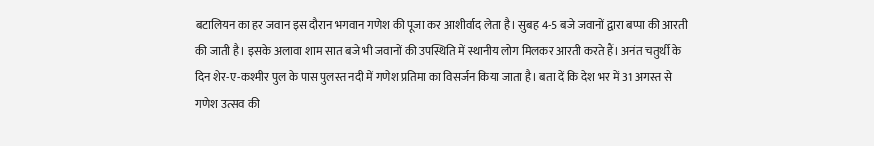बटालियन का हर जवान इस दौरान भगवान गणेश की पूजा कर आशीर्वाद लेता है। सुबह 4-5 बजे जवानों द्वारा बप्पा की आरती की जाती है। इसके अलावा शाम सात बजे भी जवानों की उपस्थिति में स्थानीय लोग मिलकर आरती करते हैं। अनंत चतुर्थी के दिन शेर-ए-कश्मीर पुल के पास पुलस्त नदी में गणेश प्रतिमा का विसर्जन किया जाता है। बता दें कि देश भर में 31 अगस्त से गणेश उत्सव की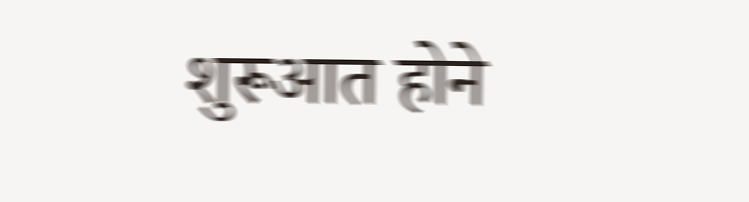शुरूआत होने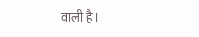वाली है।